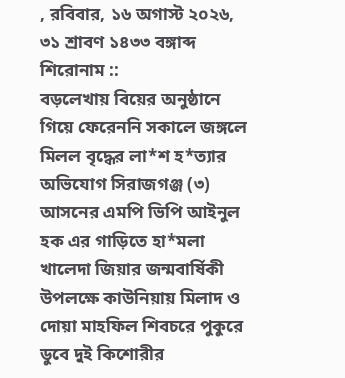, রবিবার, ১৬ অগাস্ট ২০২৬, ৩১ শ্রাবণ ১৪৩৩ বঙ্গাব্দ
শিরোনাম ::
বড়লেখায় বিয়ের অনুষ্ঠানে গিয়ে ফেরেননি সকালে জঙ্গলে মিলল বৃদ্ধের লা*শ হ*ত্যার অভিযোগ সিরাজগঞ্জ (৩) আসনের এমপি ভিপি আইনুল হক এর গাড়িতে হা*মলা খালেদা জিয়ার জন্মবার্ষিকী উপলক্ষে কাউনিয়ায় মিলাদ ও দোয়া মাহফিল শিবচরে পুকুরে ডুবে দুই কিশোরীর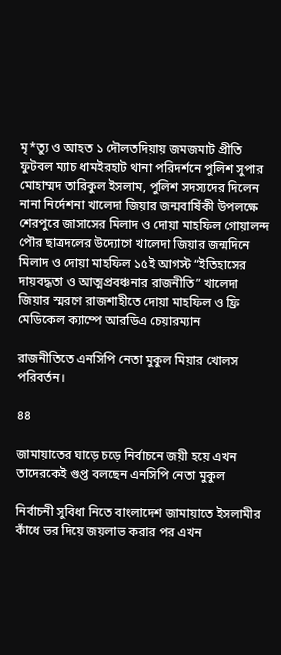মৃ*ত্যু ও আহত ১ দৌলতদিয়ায় জমজমাট প্রীতি ফুটবল ম্যাচ ধামইরহাট থানা পরিদর্শনে পুলিশ সুপার মোহাম্মদ তারিকুল ইসলাম, পুলিশ সদস্যদের দিলেন নানা নির্দেশনা খালেদা জিয়ার জন্মবার্ষিকী উপলক্ষে শেরপুরে জাসাসের মিলাদ ও দোয়া মাহফিল গোয়ালন্দ পৌর ছাত্রদলের উদ্যোগে খালেদা জিয়ার জন্মদিনে মিলাদ ও দোয়া মাহফিল ১৫ই আগস্ট “ইতিহাসের দায়বদ্ধতা ও আত্মপ্রবঞ্চনার রাজনীতি” খালেদা জিয়ার স্মরণে রাজশাহীতে দোয়া মাহফিল ও ফ্রি মেডিকেল ক্যাম্পে আরডিএ চেয়ারম্যান

রাজনীতিতে এনসিপি নেতা মুকুল মিয়ার খোলস পরিবর্তন।

৪৪

জামায়াতের ঘাড়ে চড়ে নির্বাচনে জয়ী হয়ে এখন তাদেরকেই গুপ্ত বলছেন এনসিপি নেতা মুকুল

নির্বাচনী সুবিধা নিতে বাংলাদেশ জামায়াতে ইসলামীর কাঁধে ভর দিয়ে জয়লাভ করার পর এখন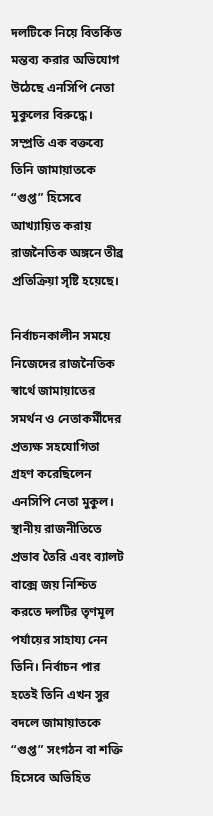দলটিকে নিয়ে বিতর্কিত মন্তব্য করার অভিযোগ উঠেছে এনসিপি নেতা মুকুলের বিরুদ্ধে। সম্প্রতি এক বক্তব্যে তিনি জামায়াতকে “গুপ্ত” হিসেবে আখ্যায়িত করায় রাজনৈতিক অঙ্গনে তীব্র প্রতিক্রিয়া সৃষ্টি হয়েছে।

নির্বাচনকালীন সময়ে নিজেদের রাজনৈতিক স্বার্থে জামায়াতের সমর্থন ও নেতাকর্মীদের প্রত্যক্ষ সহযোগিতা গ্রহণ করেছিলেন এনসিপি নেতা মুকুল। স্থানীয় রাজনীতিতে প্রভাব তৈরি এবং ব্যালট বাক্সে জয় নিশ্চিত করতে দলটির তৃণমূল পর্যায়ের সাহায্য নেন তিনি। নির্বাচন পার হতেই তিনি এখন সুর বদলে জামায়াতকে “গুপ্ত” সংগঠন বা শক্তি হিসেবে অভিহিত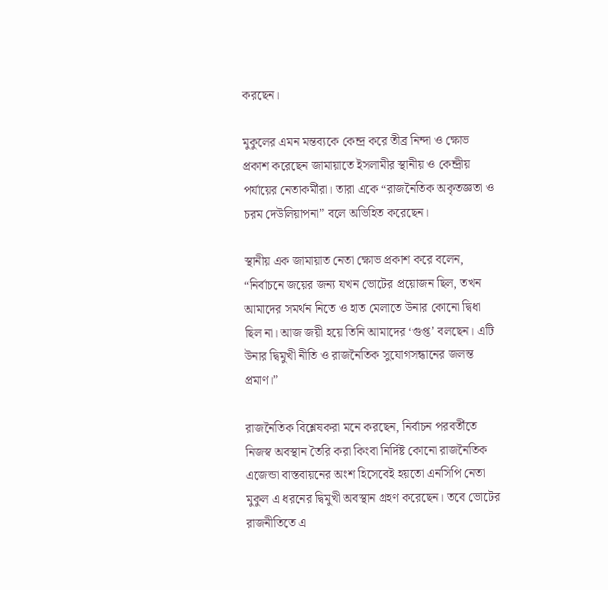করছেন।

মুকুলের এমন মন্তব্যকে কেন্দ্র করে তীব্র নিন্দা ও ক্ষোভ প্রকাশ করেছেন জামায়াতে ইসলামীর স্থানীয় ও কেন্দ্রীয় পর্যায়ের নেতাকর্মীরা। তারা একে “রাজনৈতিক অকৃতজ্ঞতা ও চরম দেউলিয়াপনা” বলে অভিহিত করেছেন।

স্থানীয় এক জামায়াত নেতা ক্ষোভ প্রকাশ করে বলেন, “নির্বাচনে জয়ের জন্য যখন ভোটের প্রয়োজন ছিল, তখন আমাদের সমর্থন নিতে ও হাত মেলাতে উনার কোনো দ্বিধা ছিল না। আজ জয়ী হয়ে তিনি আমাদের ‘গুপ্ত’ বলছেন। এটি উনার দ্বিমুখী নীতি ও রাজনৈতিক সুযোগসন্ধানের জলন্ত প্রমাণ।”

রাজনৈতিক বিশ্লেষকরা মনে করছেন, নির্বাচন পরবর্তীতে নিজস্ব অবস্থান তৈরি করা কিংবা নির্দিষ্ট কোনো রাজনৈতিক এজেন্ডা বাস্তবায়নের অংশ হিসেবেই হয়তো এনসিপি নেতা মুকুল এ ধরনের দ্বিমুখী অবস্থান গ্রহণ করেছেন। তবে ভোটের রাজনীতিতে এ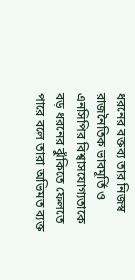ধরনের বক্তব্য তার নিজস্ব রাজনৈতিক ভাবমূর্তি ও এনসিপির বিশ্বাসযোগ্যতাকে বড় ধরনের ঝুঁকিতে ফেলতে পারে বলে তারা অভিমত ব্যক্ত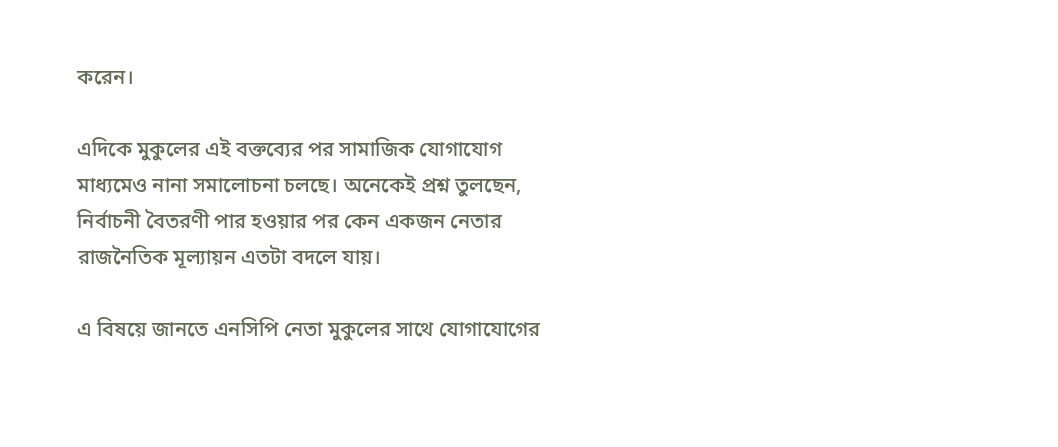করেন।

এদিকে মুকুলের এই বক্তব্যের পর সামাজিক যোগাযোগ মাধ্যমেও নানা সমালোচনা চলছে। অনেকেই প্রশ্ন তুলছেন, নির্বাচনী বৈতরণী পার হওয়ার পর কেন একজন নেতার রাজনৈতিক মূল্যায়ন এতটা বদলে যায়।

এ বিষয়ে জানতে এনসিপি নেতা মুকুলের সাথে যোগাযোগের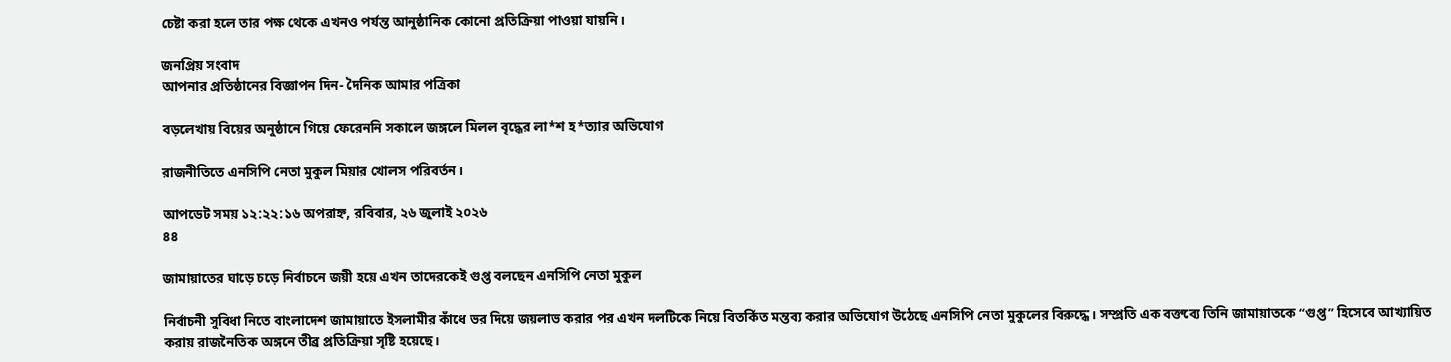চেষ্টা করা হলে তার পক্ষ থেকে এখনও পর্যন্ত আনুষ্ঠানিক কোনো প্রতিক্রিয়া পাওয়া যায়নি।

জনপ্রিয় সংবাদ
আপনার প্রতিষ্ঠানের বিজ্ঞাপন দিন- দৈনিক আমার পত্রিকা

বড়লেখায় বিয়ের অনুষ্ঠানে গিয়ে ফেরেননি সকালে জঙ্গলে মিলল বৃদ্ধের লা*শ হ*ত্যার অভিযোগ

রাজনীতিতে এনসিপি নেতা মুকুল মিয়ার খোলস পরিবর্তন।

আপডেট সময় ১২:২২:১৬ অপরাহ্ন, রবিবার, ২৬ জুলাই ২০২৬
৪৪

জামায়াতের ঘাড়ে চড়ে নির্বাচনে জয়ী হয়ে এখন তাদেরকেই গুপ্ত বলছেন এনসিপি নেতা মুকুল

নির্বাচনী সুবিধা নিতে বাংলাদেশ জামায়াতে ইসলামীর কাঁধে ভর দিয়ে জয়লাভ করার পর এখন দলটিকে নিয়ে বিতর্কিত মন্তব্য করার অভিযোগ উঠেছে এনসিপি নেতা মুকুলের বিরুদ্ধে। সম্প্রতি এক বক্তব্যে তিনি জামায়াতকে “গুপ্ত” হিসেবে আখ্যায়িত করায় রাজনৈতিক অঙ্গনে তীব্র প্রতিক্রিয়া সৃষ্টি হয়েছে।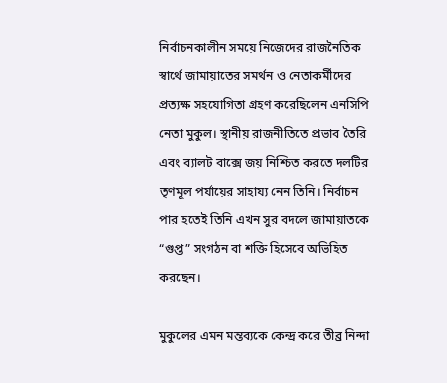নির্বাচনকালীন সময়ে নিজেদের রাজনৈতিক স্বার্থে জামায়াতের সমর্থন ও নেতাকর্মীদের প্রত্যক্ষ সহযোগিতা গ্রহণ করেছিলেন এনসিপি নেতা মুকুল। স্থানীয় রাজনীতিতে প্রভাব তৈরি এবং ব্যালট বাক্সে জয় নিশ্চিত করতে দলটির তৃণমূল পর্যায়ের সাহায্য নেন তিনি। নির্বাচন পার হতেই তিনি এখন সুর বদলে জামায়াতকে “গুপ্ত” সংগঠন বা শক্তি হিসেবে অভিহিত করছেন।

মুকুলের এমন মন্তব্যকে কেন্দ্র করে তীব্র নিন্দা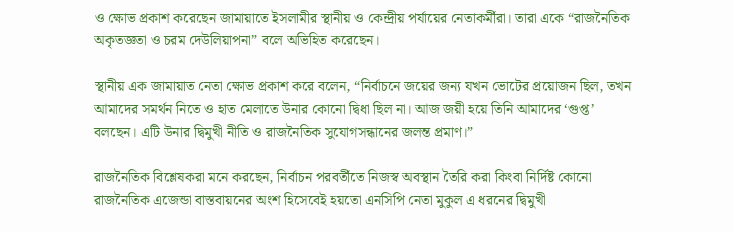ও ক্ষোভ প্রকাশ করেছেন জামায়াতে ইসলামীর স্থানীয় ও কেন্দ্রীয় পর্যায়ের নেতাকর্মীরা। তারা একে “রাজনৈতিক অকৃতজ্ঞতা ও চরম দেউলিয়াপনা” বলে অভিহিত করেছেন।

স্থানীয় এক জামায়াত নেতা ক্ষোভ প্রকাশ করে বলেন, “নির্বাচনে জয়ের জন্য যখন ভোটের প্রয়োজন ছিল, তখন আমাদের সমর্থন নিতে ও হাত মেলাতে উনার কোনো দ্বিধা ছিল না। আজ জয়ী হয়ে তিনি আমাদের ‘গুপ্ত’ বলছেন। এটি উনার দ্বিমুখী নীতি ও রাজনৈতিক সুযোগসন্ধানের জলন্ত প্রমাণ।”

রাজনৈতিক বিশ্লেষকরা মনে করছেন, নির্বাচন পরবর্তীতে নিজস্ব অবস্থান তৈরি করা কিংবা নির্দিষ্ট কোনো রাজনৈতিক এজেন্ডা বাস্তবায়নের অংশ হিসেবেই হয়তো এনসিপি নেতা মুকুল এ ধরনের দ্বিমুখী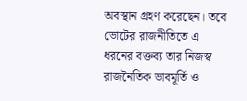অবস্থান গ্রহণ করেছেন। তবে ভোটের রাজনীতিতে এ ধরনের বক্তব্য তার নিজস্ব রাজনৈতিক ভাবমূর্তি ও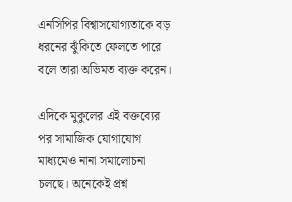এনসিপির বিশ্বাসযোগ্যতাকে বড় ধরনের ঝুঁকিতে ফেলতে পারে বলে তারা অভিমত ব্যক্ত করেন।

এদিকে মুকুলের এই বক্তব্যের পর সামাজিক যোগাযোগ মাধ্যমেও নানা সমালোচনা চলছে। অনেকেই প্রশ্ন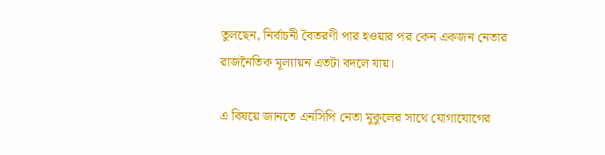তুলছেন, নির্বাচনী বৈতরণী পার হওয়ার পর কেন একজন নেতার রাজনৈতিক মূল্যায়ন এতটা বদলে যায়।

এ বিষয়ে জানতে এনসিপি নেতা মুকুলের সাথে যোগাযোগের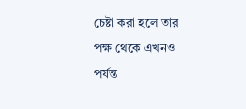চেষ্টা করা হলে তার পক্ষ থেকে এখনও পর্যন্ত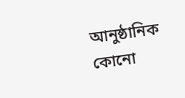আনুষ্ঠানিক কোনো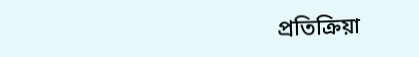প্রতিক্রিয়া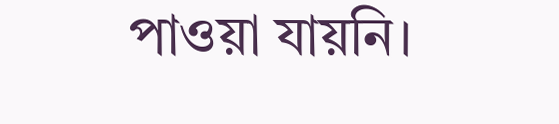পাওয়া যায়নি।